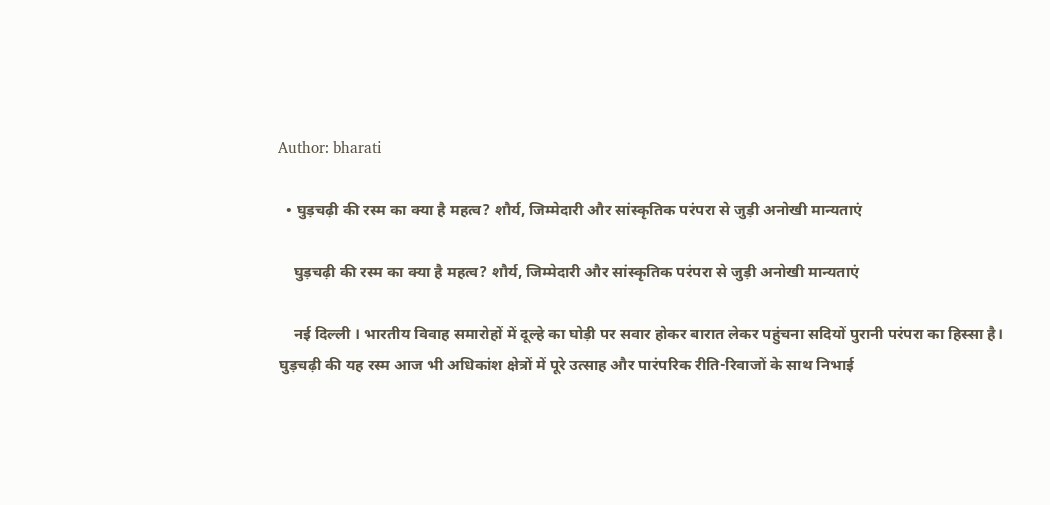Author: bharati

  • घुड़चढ़ी की रस्म का क्या है महत्व? शौर्य, जिम्मेदारी और सांस्कृतिक परंपरा से जुड़ी अनोखी मान्यताएं

    घुड़चढ़ी की रस्म का क्या है महत्व? शौर्य, जिम्मेदारी और सांस्कृतिक परंपरा से जुड़ी अनोखी मान्यताएं

    नई दिल्ली । भारतीय विवाह समारोहों में दूल्हे का घोड़ी पर सवार होकर बारात लेकर पहुंचना सदियों पुरानी परंपरा का हिस्सा है। घुड़चढ़ी की यह रस्म आज भी अधिकांश क्षेत्रों में पूरे उत्साह और पारंपरिक रीति-रिवाजों के साथ निभाई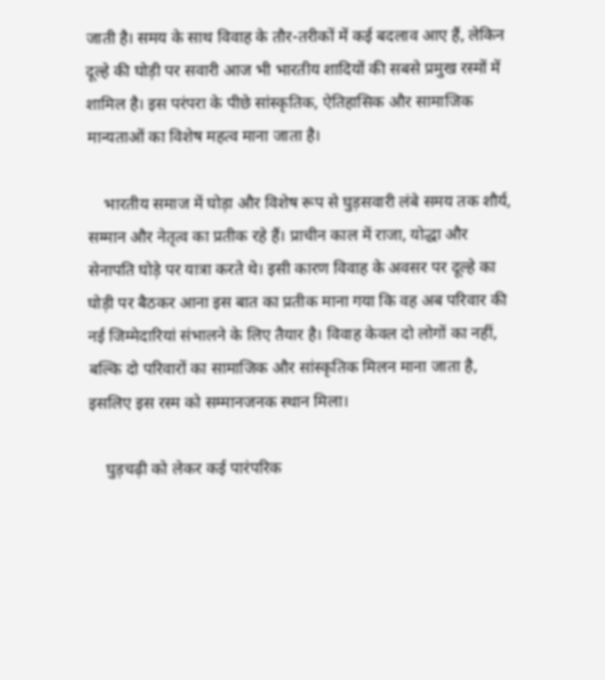जाती है। समय के साथ विवाह के तौर-तरीकों में कई बदलाव आए हैं, लेकिन दूल्हे की घोड़ी पर सवारी आज भी भारतीय शादियों की सबसे प्रमुख रस्मों में शामिल है। इस परंपरा के पीछे सांस्कृतिक, ऐतिहासिक और सामाजिक मान्यताओं का विशेष महत्व माना जाता है।

    भारतीय समाज में घोड़ा और विशेष रूप से घुड़सवारी लंबे समय तक शौर्य, सम्मान और नेतृत्व का प्रतीक रहे हैं। प्राचीन काल में राजा, योद्धा और सेनापति घोड़े पर यात्रा करते थे। इसी कारण विवाह के अवसर पर दूल्हे का घोड़ी पर बैठकर आना इस बात का प्रतीक माना गया कि वह अब परिवार की नई जिम्मेदारियां संभालने के लिए तैयार है। विवाह केवल दो लोगों का नहीं, बल्कि दो परिवारों का सामाजिक और सांस्कृतिक मिलन माना जाता है, इसलिए इस रस्म को सम्मानजनक स्थान मिला।

    घुड़चढ़ी को लेकर कई पारंपरिक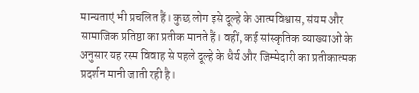मान्यताएं भी प्रचलित हैं। कुछ लोग इसे दूल्हे के आत्मविश्वास, संयम और सामाजिक प्रतिष्ठा का प्रतीक मानते हैं। वहीं, कई सांस्कृतिक व्याख्याओं के अनुसार यह रस्म विवाह से पहले दूल्हे के धैर्य और जिम्मेदारी का प्रतीकात्मक प्रदर्शन मानी जाती रही है।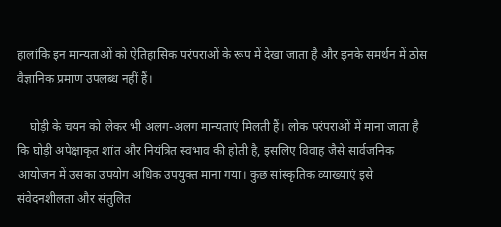हालांकि इन मान्यताओं को ऐतिहासिक परंपराओं के रूप में देखा जाता है और इनके समर्थन में ठोस वैज्ञानिक प्रमाण उपलब्ध नहीं हैं।

    घोड़ी के चयन को लेकर भी अलग-अलग मान्यताएं मिलती हैं। लोक परंपराओं में माना जाता है कि घोड़ी अपेक्षाकृत शांत और नियंत्रित स्वभाव की होती है, इसलिए विवाह जैसे सार्वजनिक आयोजन में उसका उपयोग अधिक उपयुक्त माना गया। कुछ सांस्कृतिक व्याख्याएं इसे संवेदनशीलता और संतुलित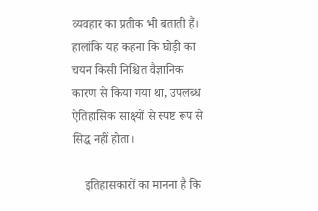व्यवहार का प्रतीक भी बताती हैं। हालांकि यह कहना कि घोड़ी का चयन किसी निश्चित वैज्ञानिक कारण से किया गया था, उपलब्ध ऐतिहासिक साक्ष्यों से स्पष्ट रूप से सिद्ध नहीं होता।

    इतिहासकारों का मानना है कि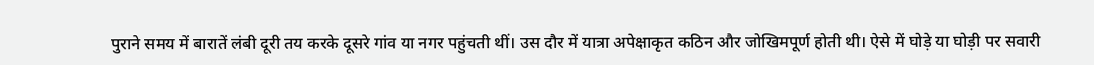पुराने समय में बारातें लंबी दूरी तय करके दूसरे गांव या नगर पहुंचती थीं। उस दौर में यात्रा अपेक्षाकृत कठिन और जोखिमपूर्ण होती थी। ऐसे में घोड़े या घोड़ी पर सवारी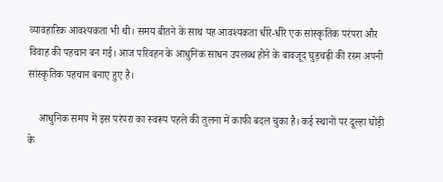व्यावहारिक आवश्यकता भी थी। समय बीतने के साथ यह आवश्यकता धीरे-धीरे एक सांस्कृतिक परंपरा और विवाह की पहचान बन गई। आज परिवहन के आधुनिक साधन उपलब्ध होने के बावजूद घुड़चढ़ी की रस्म अपनी सांस्कृतिक पहचान बनाए हुए है।

    आधुनिक समय में इस परंपरा का स्वरूप पहले की तुलना में काफी बदल चुका है। कई स्थानों पर दूल्हा घोड़ी के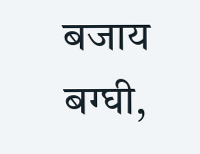बजाय बग्घी,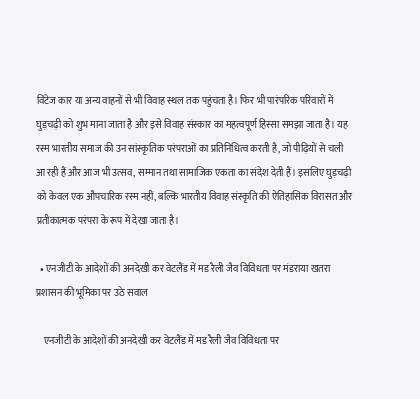विंटेज कार या अन्य वाहनों से भी विवाह स्थल तक पहुंचता है। फिर भी पारंपरिक परिवारों में घुड़चढ़ी को शुभ माना जाता है और इसे विवाह संस्कार का महत्वपूर्ण हिस्सा समझा जाता है। यह रस्म भारतीय समाज की उन सांस्कृतिक परंपराओं का प्रतिनिधित्व करती है, जो पीढ़ियों से चली आ रही हैं और आज भी उत्सव, सम्मान तथा सामाजिक एकता का संदेश देती हैं। इसलिए घुड़चढ़ी को केवल एक औपचारिक रस्म नहीं, बल्कि भारतीय विवाह संस्कृति की ऐतिहासिक विरासत और प्रतीकात्मक परंपरा के रूप में देखा जाता है।

  • एनजीटी के आदेशों की अनदेखी कर वेटलैंड में मड रैली जैव विविधता पर मंडराया खतरा प्रशासन की भूमिका पर उठे सवाल

    एनजीटी के आदेशों की अनदेखी कर वेटलैंड में मड रैली जैव विविधता पर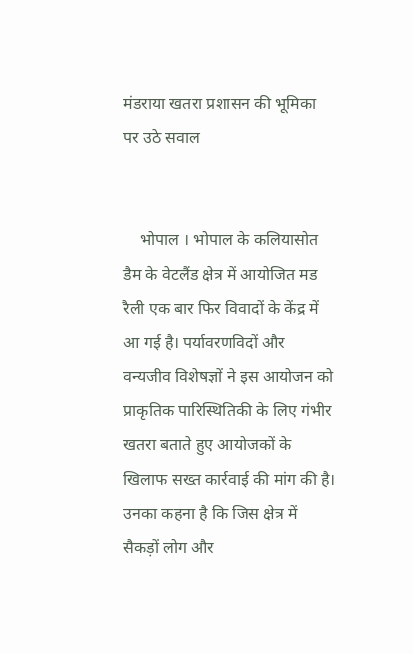मंडराया खतरा प्रशासन की भूमिका पर उठे सवाल


    भोपाल । भोपाल के कलियासोत डैम के वेटलैंड क्षेत्र में आयोजित मड रैली एक बार फिर विवादों के केंद्र में आ गई है। पर्यावरणविदों और वन्यजीव विशेषज्ञों ने इस आयोजन को प्राकृतिक पारिस्थितिकी के लिए गंभीर खतरा बताते हुए आयोजकों के खिलाफ सख्त कार्रवाई की मांग की है। उनका कहना है कि जिस क्षेत्र में सैकड़ों लोग और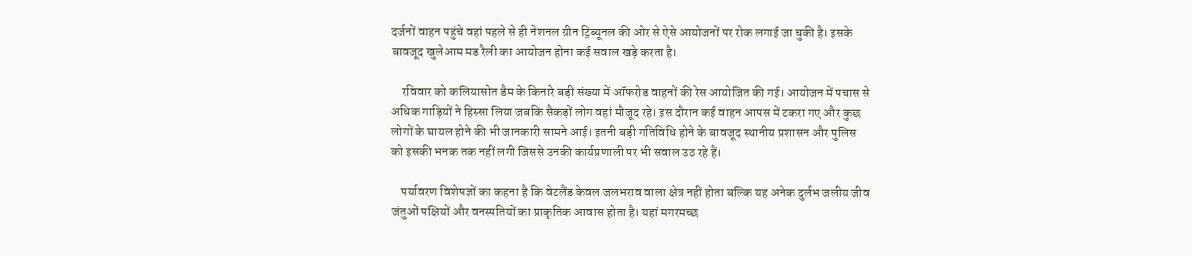दर्जनों वाहन पहुंचे वहां पहले से ही नेशनल ग्रीन ट्रिब्यूनल की ओर से ऐसे आयोजनों पर रोक लगाई जा चुकी है। इसके बावजूद खुलेआम मड रैली का आयोजन होना कई सवाल खड़े करता है।

    रविवार को कलियासोत डैम के किनारे बड़ी संख्या में ऑफरोड वाहनों की रेस आयोजित की गई। आयोजन में पचास से अधिक गाड़ियों ने हिस्सा लिया जबकि सैकड़ों लोग वहां मौजूद रहे। इस दौरान कई वाहन आपस में टकरा गए और कुछ लोगों के घायल होने की भी जानकारी सामने आई। इतनी बड़ी गतिविधि होने के बावजूद स्थानीय प्रशासन और पुलिस को इसकी भनक तक नहीं लगी जिससे उनकी कार्यप्रणाली पर भी सवाल उठ रहे हैं।

    पर्यावरण विशेषज्ञों का कहना है कि वेटलैंड केवल जलभराव वाला क्षेत्र नहीं होता बल्कि यह अनेक दुर्लभ जलीय जीव जंतुओं पक्षियों और वनस्पतियों का प्राकृतिक आवास होता है। यहां मगरमच्छ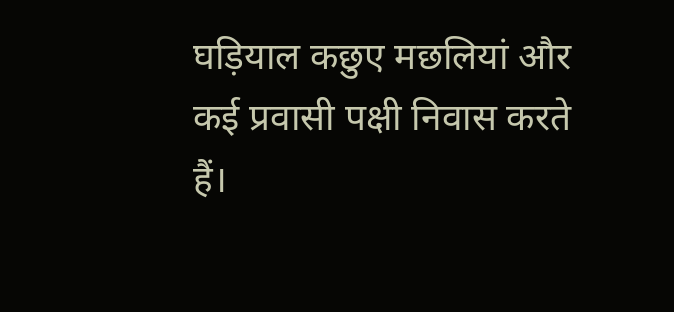घड़ियाल कछुए मछलियां और कई प्रवासी पक्षी निवास करते हैं।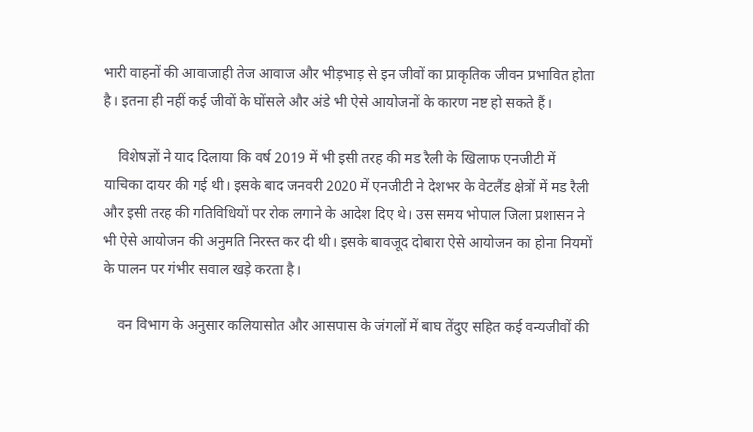भारी वाहनों की आवाजाही तेज आवाज और भीड़भाड़ से इन जीवों का प्राकृतिक जीवन प्रभावित होता है। इतना ही नहीं कई जीवों के घोंसले और अंडे भी ऐसे आयोजनों के कारण नष्ट हो सकते हैं।

    विशेषज्ञों ने याद दिलाया कि वर्ष 2019 में भी इसी तरह की मड रैली के खिलाफ एनजीटी में याचिका दायर की गई थी। इसके बाद जनवरी 2020 में एनजीटी ने देशभर के वेटलैंड क्षेत्रों में मड रैली और इसी तरह की गतिविधियों पर रोक लगाने के आदेश दिए थे। उस समय भोपाल जिला प्रशासन ने भी ऐसे आयोजन की अनुमति निरस्त कर दी थी। इसके बावजूद दोबारा ऐसे आयोजन का होना नियमों के पालन पर गंभीर सवाल खड़े करता है।

    वन विभाग के अनुसार कलियासोत और आसपास के जंगलों में बाघ तेंदुए सहित कई वन्यजीवों की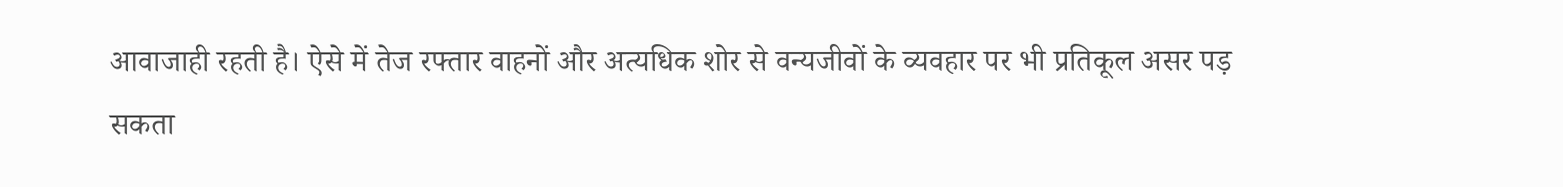आवाजाही रहती है। ऐसे में तेज रफ्तार वाहनों और अत्यधिक शोर से वन्यजीवों के व्यवहार पर भी प्रतिकूल असर पड़ सकता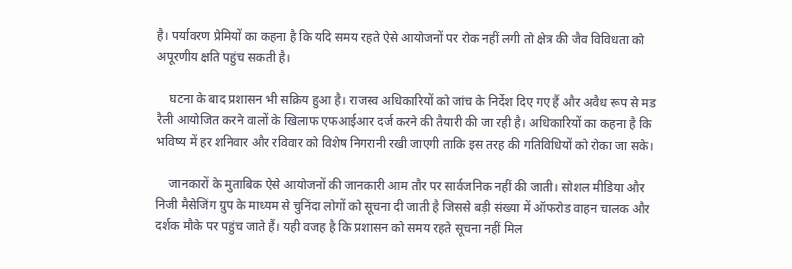है। पर्यावरण प्रेमियों का कहना है कि यदि समय रहते ऐसे आयोजनों पर रोक नहीं लगी तो क्षेत्र की जैव विविधता को अपूरणीय क्षति पहुंच सकती है।

    घटना के बाद प्रशासन भी सक्रिय हुआ है। राजस्व अधिकारियों को जांच के निर्देश दिए गए हैं और अवैध रूप से मड रैली आयोजित करने वालों के खिलाफ एफआईआर दर्ज करने की तैयारी की जा रही है। अधिकारियों का कहना है कि भविष्य में हर शनिवार और रविवार को विशेष निगरानी रखी जाएगी ताकि इस तरह की गतिविधियों को रोका जा सके।

    जानकारों के मुताबिक ऐसे आयोजनों की जानकारी आम तौर पर सार्वजनिक नहीं की जाती। सोशल मीडिया और निजी मैसेजिंग ग्रुप के माध्यम से चुनिंदा लोगों को सूचना दी जाती है जिससे बड़ी संख्या में ऑफरोड वाहन चालक और दर्शक मौके पर पहुंच जाते हैं। यही वजह है कि प्रशासन को समय रहते सूचना नहीं मिल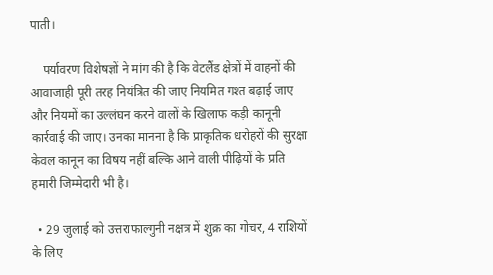पाती।

    पर्यावरण विशेषज्ञों ने मांग की है कि वेटलैंड क्षेत्रों में वाहनों की आवाजाही पूरी तरह नियंत्रित की जाए नियमित गश्त बढ़ाई जाए और नियमों का उल्लंघन करने वालों के खिलाफ कड़ी कानूनी कार्रवाई की जाए। उनका मानना है कि प्राकृतिक धरोहरों की सुरक्षा केवल कानून का विषय नहीं बल्कि आने वाली पीढ़ियों के प्रति हमारी जिम्मेदारी भी है।

  • 29 जुलाई को उत्तराफाल्गुनी नक्षत्र में शुक्र का गोचर, 4 राशियों के लिए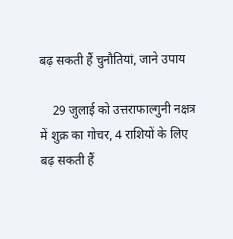बढ़ सकती हैं चुनौतियां, जाने उपाय

    29 जुलाई को उत्तराफाल्गुनी नक्षत्र में शुक्र का गोचर, 4 राशियों के लिए बढ़ सकती हैं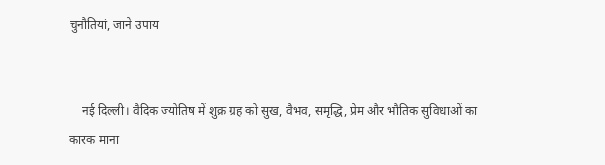चुनौतियां, जाने उपाय


    नई दिल्ली। वैदिक ज्योतिष में शुक्र ग्रह को सुख, वैभव, समृद्धि, प्रेम और भौतिक सुविधाओं का कारक माना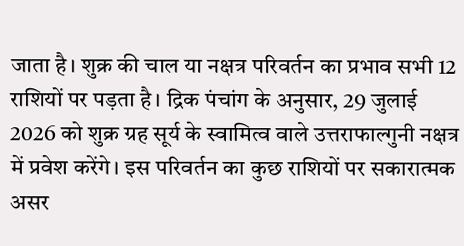जाता है। शुक्र की चाल या नक्षत्र परिवर्तन का प्रभाव सभी 12 राशियों पर पड़ता है। द्रिक पंचांग के अनुसार, 29 जुलाई 2026 को शुक्र ग्रह सूर्य के स्वामित्व वाले उत्तराफाल्गुनी नक्षत्र में प्रवेश करेंगे। इस परिवर्तन का कुछ राशियों पर सकारात्मक असर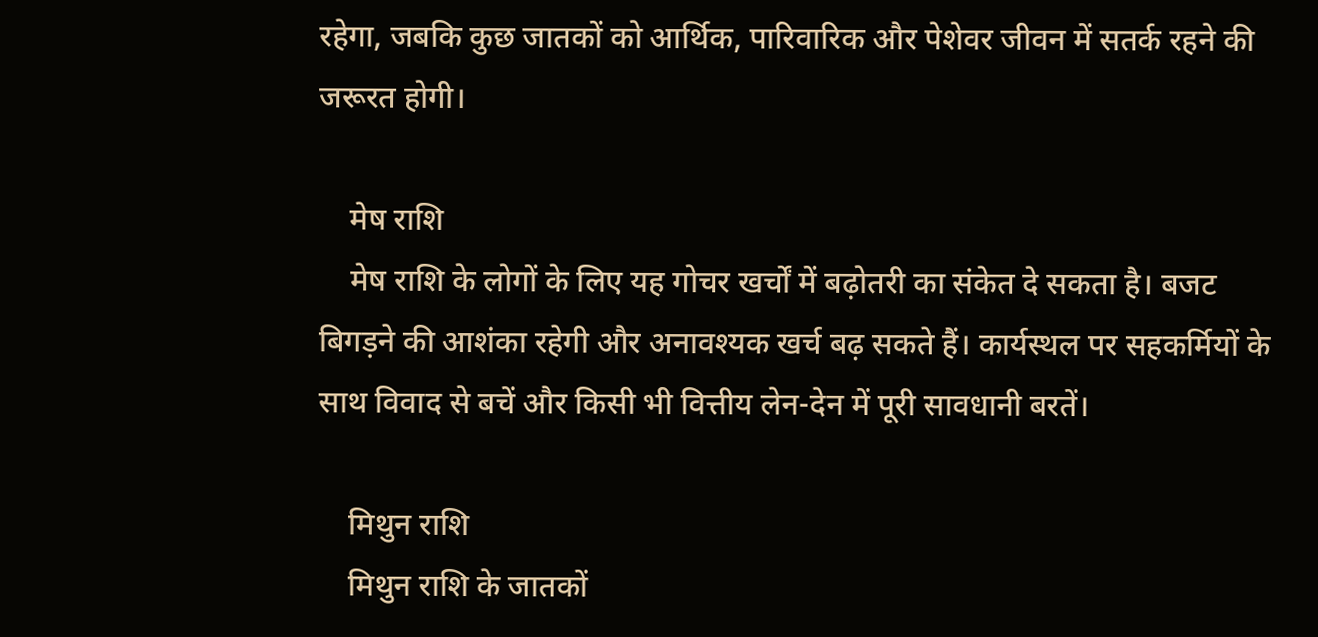रहेगा, जबकि कुछ जातकों को आर्थिक, पारिवारिक और पेशेवर जीवन में सतर्क रहने की जरूरत होगी।

    मेष राशि
    मेष राशि के लोगों के लिए यह गोचर खर्चों में बढ़ोतरी का संकेत दे सकता है। बजट बिगड़ने की आशंका रहेगी और अनावश्यक खर्च बढ़ सकते हैं। कार्यस्थल पर सहकर्मियों के साथ विवाद से बचें और किसी भी वित्तीय लेन-देन में पूरी सावधानी बरतें।

    मिथुन राशि
    मिथुन राशि के जातकों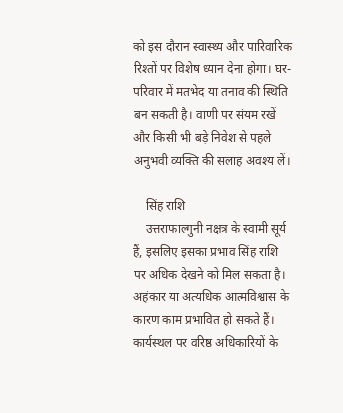को इस दौरान स्वास्थ्य और पारिवारिक रिश्तों पर विशेष ध्यान देना होगा। घर-परिवार में मतभेद या तनाव की स्थिति बन सकती है। वाणी पर संयम रखें और किसी भी बड़े निवेश से पहले अनुभवी व्यक्ति की सलाह अवश्य लें।

    सिंह राशि
    उत्तराफाल्गुनी नक्षत्र के स्वामी सूर्य हैं, इसलिए इसका प्रभाव सिंह राशि पर अधिक देखने को मिल सकता है। अहंकार या अत्यधिक आत्मविश्वास के कारण काम प्रभावित हो सकते हैं। कार्यस्थल पर वरिष्ठ अधिकारियों के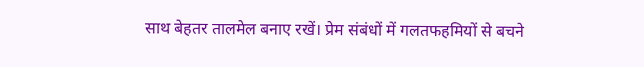साथ बेहतर तालमेल बनाए रखें। प्रेम संबंधों में गलतफहमियों से बचने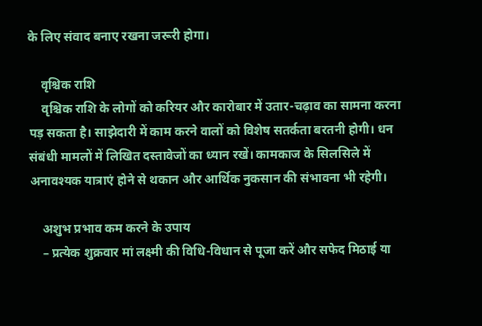के लिए संवाद बनाए रखना जरूरी होगा।

    वृश्चिक राशि
    वृश्चिक राशि के लोगों को करियर और कारोबार में उतार-चढ़ाव का सामना करना पड़ सकता है। साझेदारी में काम करने वालों को विशेष सतर्कता बरतनी होगी। धन संबंधी मामलों में लिखित दस्तावेजों का ध्यान रखें। कामकाज के सिलसिले में अनावश्यक यात्राएं होने से थकान और आर्थिक नुकसान की संभावना भी रहेगी।

    अशुभ प्रभाव कम करने के उपाय
    – प्रत्येक शुक्रवार मां लक्ष्मी की विधि-विधान से पूजा करें और सफेद मिठाई या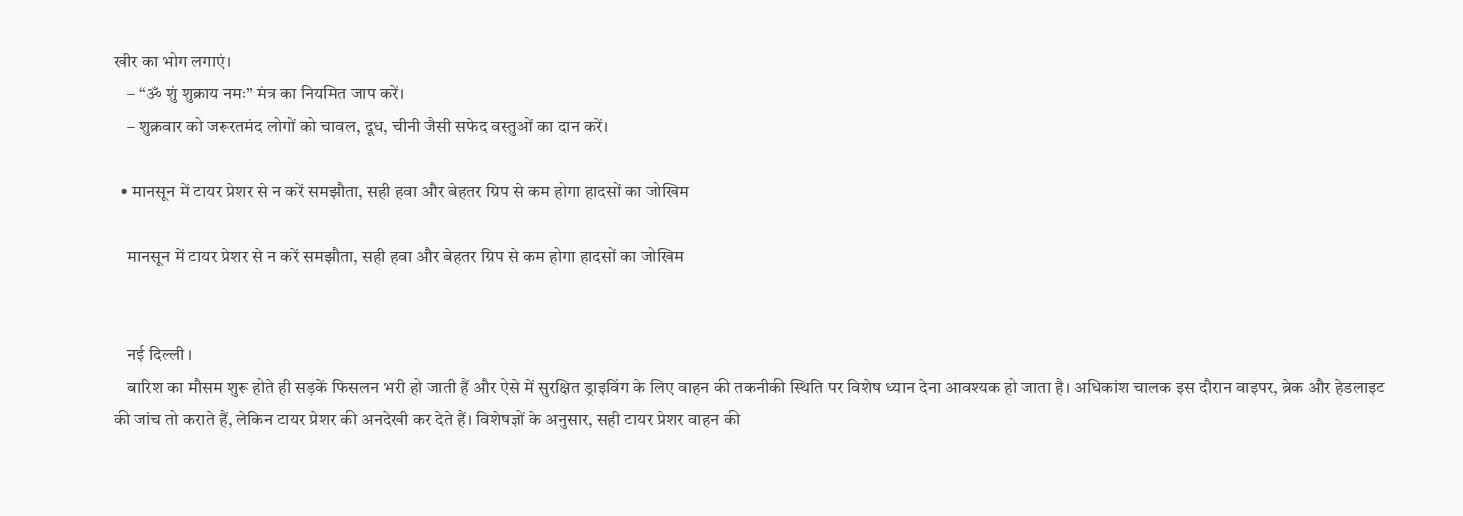खीर का भोग लगाएं।
    – “ॐ शुं शुक्राय नमः” मंत्र का नियमित जाप करें।
    – शुक्रवार को जरूरतमंद लोगों को चावल, दूध, चीनी जैसी सफेद वस्तुओं का दान करें।

  • मानसून में टायर प्रेशर से न करें समझौता, सही हवा और बेहतर ग्रिप से कम होगा हादसों का जोखिम

    मानसून में टायर प्रेशर से न करें समझौता, सही हवा और बेहतर ग्रिप से कम होगा हादसों का जोखिम


    नई दिल्ली ।
    बारिश का मौसम शुरू होते ही सड़कें फिसलन भरी हो जाती हैं और ऐसे में सुरक्षित ड्राइविंग के लिए वाहन की तकनीकी स्थिति पर विशेष ध्यान देना आवश्यक हो जाता है। अधिकांश चालक इस दौरान वाइपर, ब्रेक और हेडलाइट की जांच तो कराते हैं, लेकिन टायर प्रेशर की अनदेखी कर देते हैं। विशेषज्ञों के अनुसार, सही टायर प्रेशर वाहन की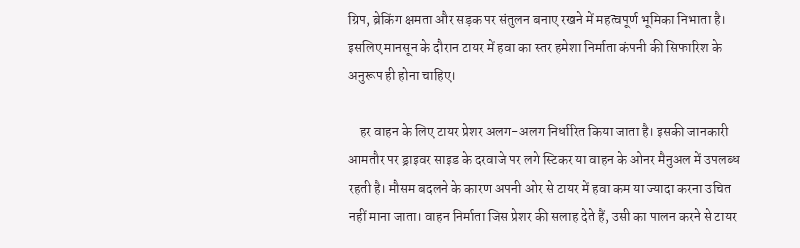ग्रिप, ब्रेकिंग क्षमता और सड़क पर संतुलन बनाए रखने में महत्वपूर्ण भूमिका निभाता है। इसलिए मानसून के दौरान टायर में हवा का स्तर हमेशा निर्माता कंपनी की सिफारिश के अनुरूप ही होना चाहिए।

    हर वाहन के लिए टायर प्रेशर अलग-अलग निर्धारित किया जाता है। इसकी जानकारी आमतौर पर ड्राइवर साइड के दरवाजे पर लगे स्टिकर या वाहन के ओनर मैनुअल में उपलब्ध रहती है। मौसम बदलने के कारण अपनी ओर से टायर में हवा कम या ज्यादा करना उचित नहीं माना जाता। वाहन निर्माता जिस प्रेशर की सलाह देते हैं, उसी का पालन करने से टायर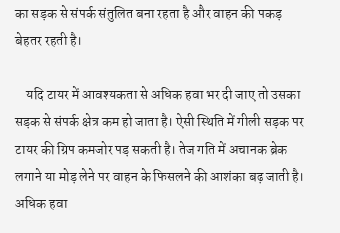का सड़क से संपर्क संतुलित बना रहता है और वाहन की पकड़ बेहतर रहती है।

    यदि टायर में आवश्यकता से अधिक हवा भर दी जाए तो उसका सड़क से संपर्क क्षेत्र कम हो जाता है। ऐसी स्थिति में गीली सड़क पर टायर की ग्रिप कमजोर पड़ सकती है। तेज गति में अचानक ब्रेक लगाने या मोड़ लेने पर वाहन के फिसलने की आशंका बढ़ जाती है। अधिक हवा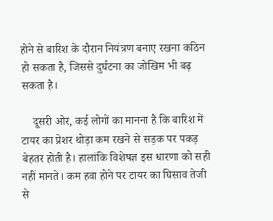होने से बारिश के दौरान नियंत्रण बनाए रखना कठिन हो सकता है, जिससे दुर्घटना का जोखिम भी बढ़ सकता है।

    दूसरी ओर, कई लोगों का मानना है कि बारिश में टायर का प्रेशर थोड़ा कम रखने से सड़क पर पकड़ बेहतर होती है। हालांकि विशेषज्ञ इस धारणा को सही नहीं मानते। कम हवा होने पर टायर का घिसाव तेजी से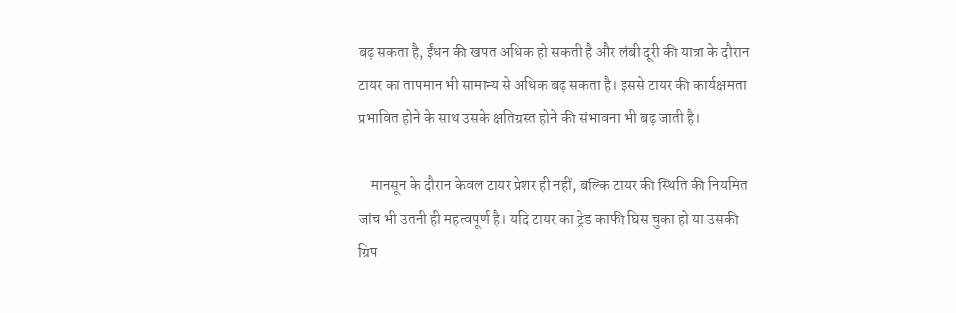बढ़ सकता है, ईंधन की खपत अधिक हो सकती है और लंबी दूरी की यात्रा के दौरान टायर का तापमान भी सामान्य से अधिक बढ़ सकता है। इससे टायर की कार्यक्षमता प्रभावित होने के साथ उसके क्षतिग्रस्त होने की संभावना भी बढ़ जाती है।

    मानसून के दौरान केवल टायर प्रेशर ही नहीं, बल्कि टायर की स्थिति की नियमित जांच भी उतनी ही महत्वपूर्ण है। यदि टायर का ट्रेड काफी घिस चुका हो या उसकी ग्रिप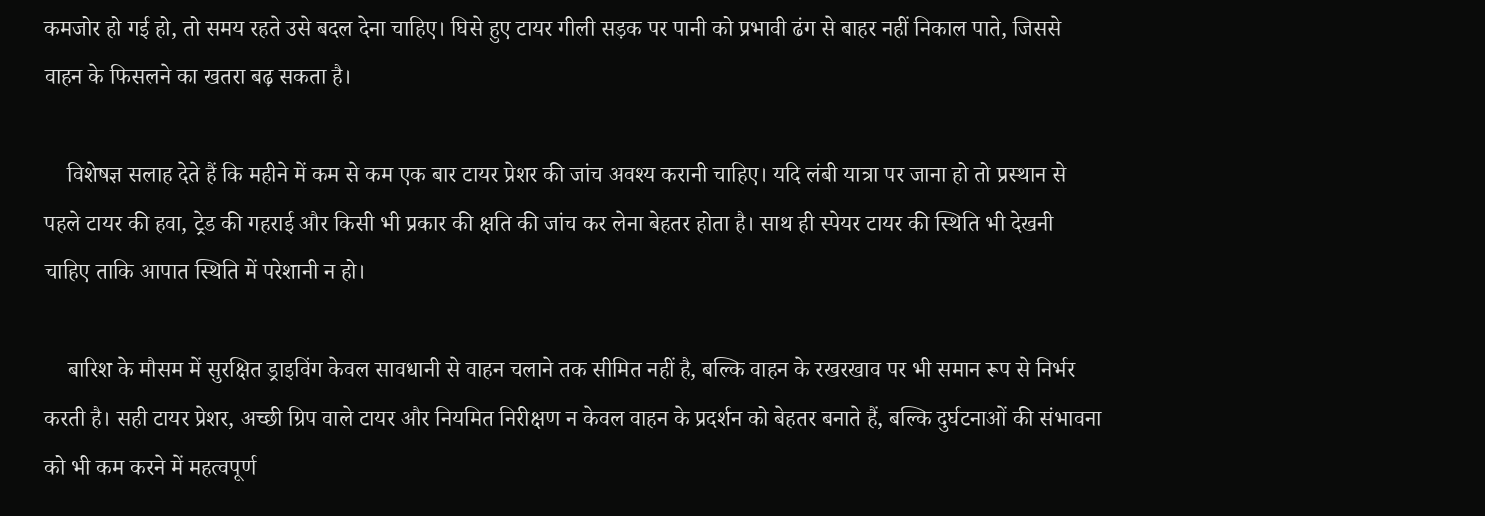कमजोर हो गई हो, तो समय रहते उसे बदल देना चाहिए। घिसे हुए टायर गीली सड़क पर पानी को प्रभावी ढंग से बाहर नहीं निकाल पाते, जिससे वाहन के फिसलने का खतरा बढ़ सकता है।

    विशेषज्ञ सलाह देते हैं कि महीने में कम से कम एक बार टायर प्रेशर की जांच अवश्य करानी चाहिए। यदि लंबी यात्रा पर जाना हो तो प्रस्थान से पहले टायर की हवा, ट्रेड की गहराई और किसी भी प्रकार की क्षति की जांच कर लेना बेहतर होता है। साथ ही स्पेयर टायर की स्थिति भी देखनी चाहिए ताकि आपात स्थिति में परेशानी न हो।

    बारिश के मौसम में सुरक्षित ड्राइविंग केवल सावधानी से वाहन चलाने तक सीमित नहीं है, बल्कि वाहन के रखरखाव पर भी समान रूप से निर्भर करती है। सही टायर प्रेशर, अच्छी ग्रिप वाले टायर और नियमित निरीक्षण न केवल वाहन के प्रदर्शन को बेहतर बनाते हैं, बल्कि दुर्घटनाओं की संभावना को भी कम करने में महत्वपूर्ण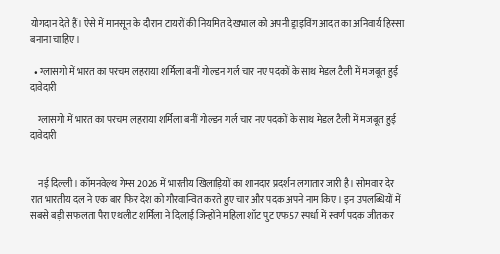योगदान देते हैं। ऐसे में मानसून के दौरान टायरों की नियमित देखभाल को अपनी ड्राइविंग आदत का अनिवार्य हिस्सा बनाना चाहिए।

  • ग्लासगो में भारत का परचम लहराया शर्मिला बनीं गोल्डन गर्ल चार नए पदकों के साथ मेडल टैली में मजबूत हुई दावेदारी

    ग्लासगो में भारत का परचम लहराया शर्मिला बनीं गोल्डन गर्ल चार नए पदकों के साथ मेडल टैली में मजबूत हुई दावेदारी


    नई दिल्ली। कॉमनवेल्थ गेम्स 2026 में भारतीय खिलाड़ियों का शानदार प्रदर्शन लगातार जारी है। सोमवार देर रात भारतीय दल ने एक बार फिर देश को गौरवान्वित करते हुए चार और पदक अपने नाम किए। इन उपलब्धियों में सबसे बड़ी सफलता पैरा एथलीट शर्मिला ने दिलाई जिन्होंने महिला शॉट पुट एफ57 स्पर्धा में स्वर्ण पदक जीतकर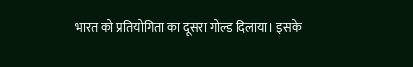भारत को प्रतियोगिता का दूसरा गोल्ड दिलाया। इसके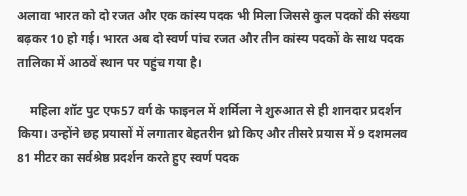अलावा भारत को दो रजत और एक कांस्य पदक भी मिला जिससे कुल पदकों की संख्या बढ़कर 10 हो गई। भारत अब दो स्वर्ण पांच रजत और तीन कांस्य पदकों के साथ पदक तालिका में आठवें स्थान पर पहुंच गया है।

    महिला शॉट पुट एफ57 वर्ग के फाइनल में शर्मिला ने शुरुआत से ही शानदार प्रदर्शन किया। उन्होंने छह प्रयासों में लगातार बेहतरीन थ्रो किए और तीसरे प्रयास में 9 दशमलव 81 मीटर का सर्वश्रेष्ठ प्रदर्शन करते हुए स्वर्ण पदक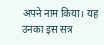अपने नाम किया। यह उनका इस सत्र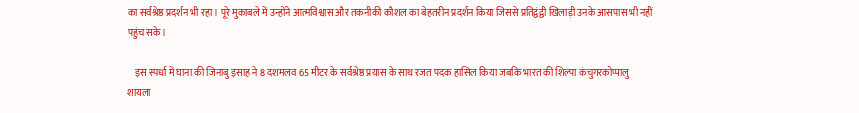का सर्वश्रेष्ठ प्रदर्शन भी रहा। पूरे मुकाबले में उन्होंने आत्मविश्वास और तकनीकी कौशल का बेहतरीन प्रदर्शन किया जिससे प्रतिद्वंद्वी खिलाड़ी उनके आसपास भी नहीं पहुंच सके।

    इस स्पर्धा में घाना की जिनाबु इसाह ने 8 दशमलव 65 मीटर के सर्वश्रेष्ठ प्रयास के साथ रजत पदक हासिल किया जबकि भारत की शिल्पा कंचुगरकोप्पालु शायला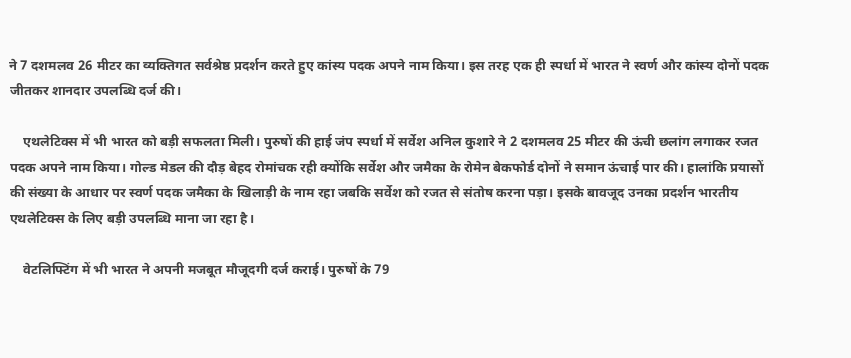ने 7 दशमलव 26 मीटर का व्यक्तिगत सर्वश्रेष्ठ प्रदर्शन करते हुए कांस्य पदक अपने नाम किया। इस तरह एक ही स्पर्धा में भारत ने स्वर्ण और कांस्य दोनों पदक जीतकर शानदार उपलब्धि दर्ज की।

    एथलेटिक्स में भी भारत को बड़ी सफलता मिली। पुरुषों की हाई जंप स्पर्धा में सर्वेश अनिल कुशारे ने 2 दशमलव 25 मीटर की ऊंची छलांग लगाकर रजत पदक अपने नाम किया। गोल्ड मेडल की दौड़ बेहद रोमांचक रही क्योंकि सर्वेश और जमैका के रोमेन बेकफोर्ड दोनों ने समान ऊंचाई पार की। हालांकि प्रयासों की संख्या के आधार पर स्वर्ण पदक जमैका के खिलाड़ी के नाम रहा जबकि सर्वेश को रजत से संतोष करना पड़ा। इसके बावजूद उनका प्रदर्शन भारतीय एथलेटिक्स के लिए बड़ी उपलब्धि माना जा रहा है।

    वेटलिफ्टिंग में भी भारत ने अपनी मजबूत मौजूदगी दर्ज कराई। पुरुषों के 79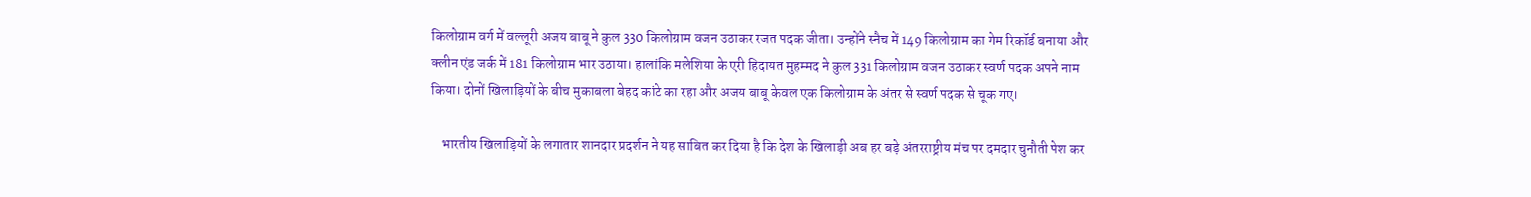किलोग्राम वर्ग में वल्लूरी अजय बाबू ने कुल 330 किलोग्राम वजन उठाकर रजत पदक जीता। उन्होंने स्नैच में 149 किलोग्राम का गेम रिकॉर्ड बनाया और क्लीन एंड जर्क में 181 किलोग्राम भार उठाया। हालांकि मलेशिया के एरी हिदायत मुहम्मद ने कुल 331 किलोग्राम वजन उठाकर स्वर्ण पदक अपने नाम किया। दोनों खिलाड़ियों के बीच मुकाबला बेहद कांटे का रहा और अजय बाबू केवल एक किलोग्राम के अंतर से स्वर्ण पदक से चूक गए।

    भारतीय खिलाड़ियों के लगातार शानदार प्रदर्शन ने यह साबित कर दिया है कि देश के खिलाड़ी अब हर बड़े अंतरराष्ट्रीय मंच पर दमदार चुनौती पेश कर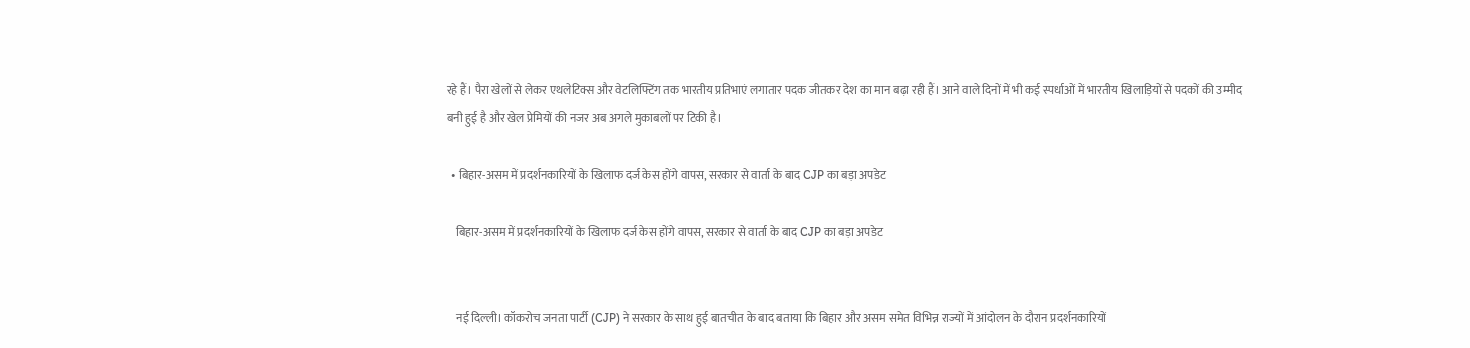रहे हैं। पैरा खेलों से लेकर एथलेटिक्स और वेटलिफ्टिंग तक भारतीय प्रतिभाएं लगातार पदक जीतकर देश का मान बढ़ा रही हैं। आने वाले दिनों में भी कई स्पर्धाओं में भारतीय खिलाड़ियों से पदकों की उम्मीद बनी हुई है और खेल प्रेमियों की नजर अब अगले मुकाबलों पर टिकी है।

  • बिहार-असम में प्रदर्शनकारियों के खिलाफ दर्ज केस होंगे वापस, सरकार से वार्ता के बाद CJP का बड़ा अपडेट

    बिहार-असम में प्रदर्शनकारियों के खिलाफ दर्ज केस होंगे वापस, सरकार से वार्ता के बाद CJP का बड़ा अपडेट


    नई दिल्ली। कॉकरोच जनता पार्टी (CJP) ने सरकार के साथ हुई बातचीत के बाद बताया कि बिहार और असम समेत विभिन्न राज्यों में आंदोलन के दौरान प्रदर्शनकारियों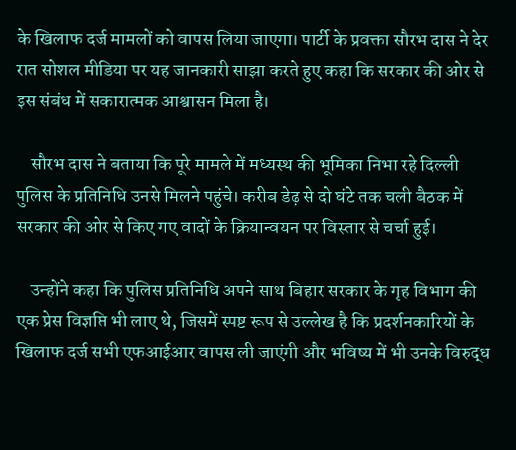के खिलाफ दर्ज मामलों को वापस लिया जाएगा। पार्टी के प्रवक्ता सौरभ दास ने देर रात सोशल मीडिया पर यह जानकारी साझा करते हुए कहा कि सरकार की ओर से इस संबंध में सकारात्मक आश्वासन मिला है।

    सौरभ दास ने बताया कि पूरे मामले में मध्यस्थ की भूमिका निभा रहे दिल्ली पुलिस के प्रतिनिधि उनसे मिलने पहुंचे। करीब डेढ़ से दो घंटे तक चली बैठक में सरकार की ओर से किए गए वादों के क्रियान्वयन पर विस्तार से चर्चा हुई।

    उन्होंने कहा कि पुलिस प्रतिनिधि अपने साथ बिहार सरकार के गृह विभाग की एक प्रेस विज्ञप्ति भी लाए थे, जिसमें स्पष्ट रूप से उल्लेख है कि प्रदर्शनकारियों के खिलाफ दर्ज सभी एफआईआर वापस ली जाएंगी और भविष्य में भी उनके विरुद्ध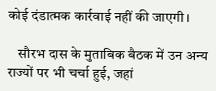कोई दंडात्मक कार्रवाई नहीं की जाएगी।

    सौरभ दास के मुताबिक बैठक में उन अन्य राज्यों पर भी चर्चा हुई, जहां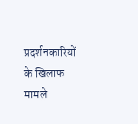प्रदर्शनकारियों के खिलाफ मामले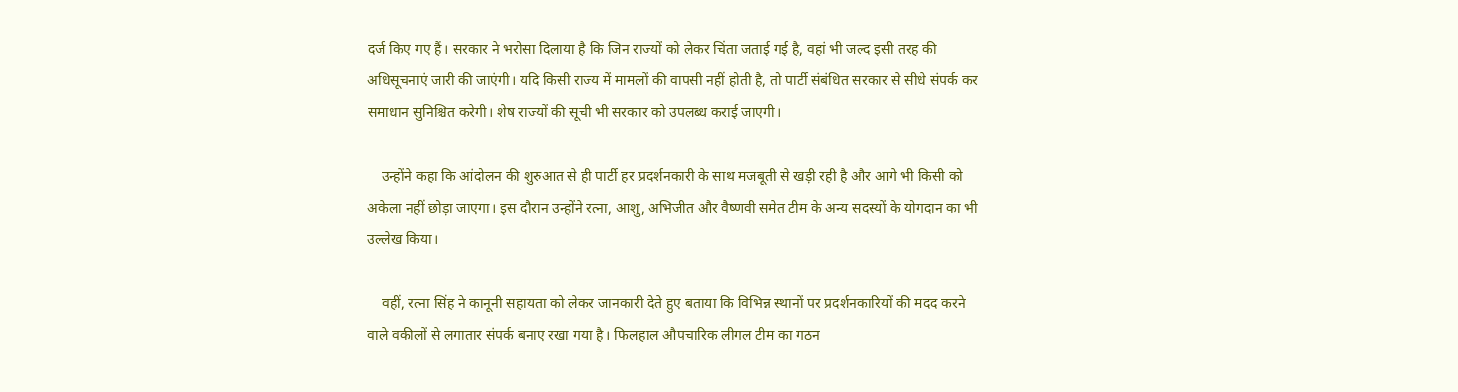दर्ज किए गए हैं। सरकार ने भरोसा दिलाया है कि जिन राज्यों को लेकर चिंता जताई गई है, वहां भी जल्द इसी तरह की अधिसूचनाएं जारी की जाएंगी। यदि किसी राज्य में मामलों की वापसी नहीं होती है, तो पार्टी संबंधित सरकार से सीधे संपर्क कर समाधान सुनिश्चित करेगी। शेष राज्यों की सूची भी सरकार को उपलब्ध कराई जाएगी।

    उन्होंने कहा कि आंदोलन की शुरुआत से ही पार्टी हर प्रदर्शनकारी के साथ मजबूती से खड़ी रही है और आगे भी किसी को अकेला नहीं छोड़ा जाएगा। इस दौरान उन्होंने रत्ना, आशु, अभिजीत और वैष्णवी समेत टीम के अन्य सदस्यों के योगदान का भी उल्लेख किया।

    वहीं, रत्ना सिंह ने कानूनी सहायता को लेकर जानकारी देते हुए बताया कि विभिन्न स्थानों पर प्रदर्शनकारियों की मदद करने वाले वकीलों से लगातार संपर्क बनाए रखा गया है। फिलहाल औपचारिक लीगल टीम का गठन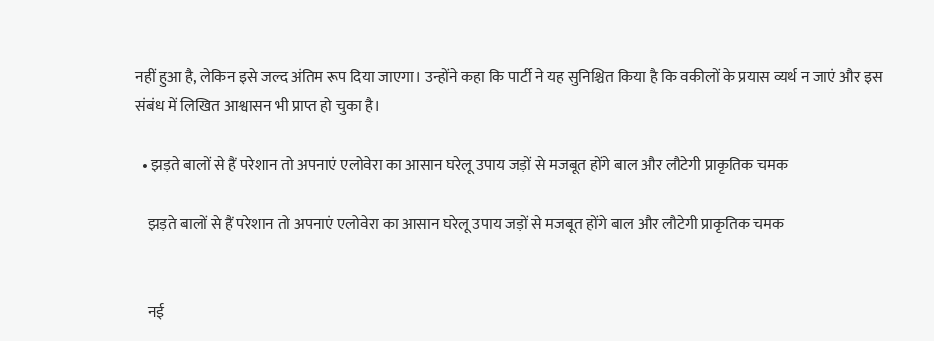नहीं हुआ है, लेकिन इसे जल्द अंतिम रूप दिया जाएगा। उन्होंने कहा कि पार्टी ने यह सुनिश्चित किया है कि वकीलों के प्रयास व्यर्थ न जाएं और इस संबंध में लिखित आश्वासन भी प्राप्त हो चुका है।

  • झड़ते बालों से हैं परेशान तो अपनाएं एलोवेरा का आसान घरेलू उपाय जड़ों से मजबूत होंगे बाल और लौटेगी प्राकृतिक चमक

    झड़ते बालों से हैं परेशान तो अपनाएं एलोवेरा का आसान घरेलू उपाय जड़ों से मजबूत होंगे बाल और लौटेगी प्राकृतिक चमक


    नई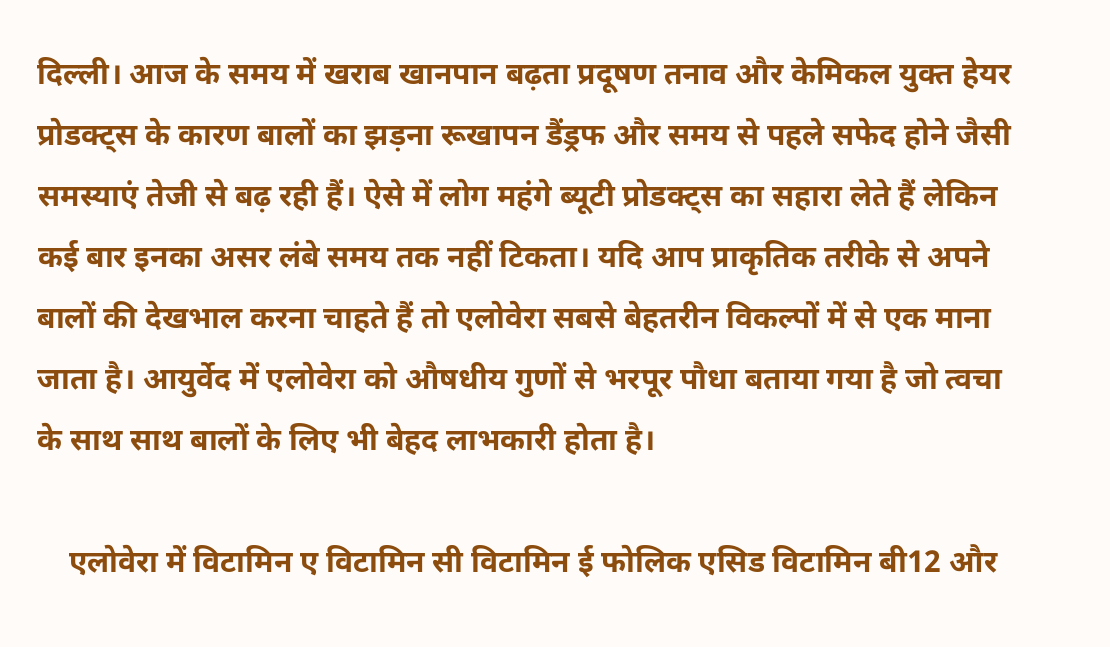दिल्ली। आज के समय में खराब खानपान बढ़ता प्रदूषण तनाव और केमिकल युक्त हेयर प्रोडक्ट्स के कारण बालों का झड़ना रूखापन डैंड्रफ और समय से पहले सफेद होने जैसी समस्याएं तेजी से बढ़ रही हैं। ऐसे में लोग महंगे ब्यूटी प्रोडक्ट्स का सहारा लेते हैं लेकिन कई बार इनका असर लंबे समय तक नहीं टिकता। यदि आप प्राकृतिक तरीके से अपने बालों की देखभाल करना चाहते हैं तो एलोवेरा सबसे बेहतरीन विकल्पों में से एक माना जाता है। आयुर्वेद में एलोवेरा को औषधीय गुणों से भरपूर पौधा बताया गया है जो त्वचा के साथ साथ बालों के लिए भी बेहद लाभकारी होता है।

    एलोवेरा में विटामिन ए विटामिन सी विटामिन ई फोलिक एसिड विटामिन बी12 और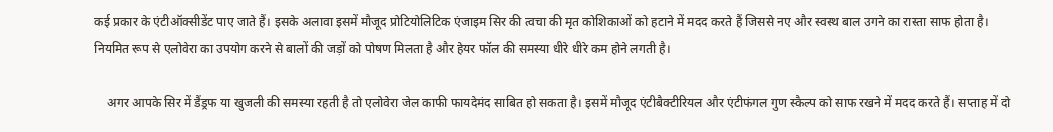कई प्रकार के एंटीऑक्सीडेंट पाए जाते हैं। इसके अलावा इसमें मौजूद प्रोटियोलिटिक एंजाइम सिर की त्वचा की मृत कोशिकाओं को हटाने में मदद करते हैं जिससे नए और स्वस्थ बाल उगने का रास्ता साफ होता है। नियमित रूप से एलोवेरा का उपयोग करने से बालों की जड़ों को पोषण मिलता है और हेयर फॉल की समस्या धीरे धीरे कम होने लगती है।

    अगर आपके सिर में डैंड्रफ या खुजली की समस्या रहती है तो एलोवेरा जेल काफी फायदेमंद साबित हो सकता है। इसमें मौजूद एंटीबैक्टीरियल और एंटीफंगल गुण स्कैल्प को साफ रखने में मदद करते हैं। सप्ताह में दो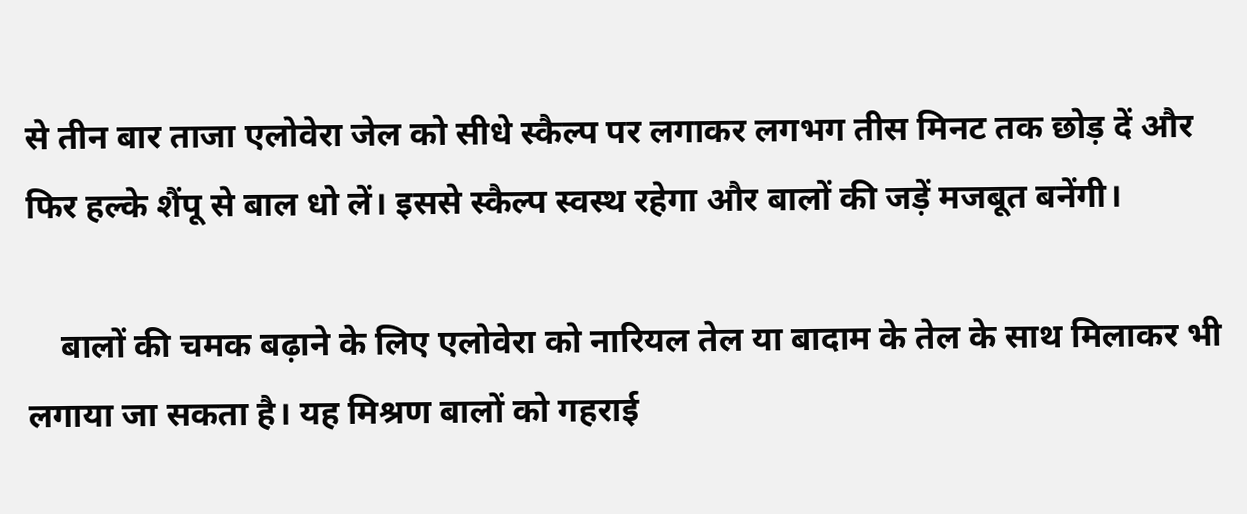से तीन बार ताजा एलोवेरा जेल को सीधे स्कैल्प पर लगाकर लगभग तीस मिनट तक छोड़ दें और फिर हल्के शैंपू से बाल धो लें। इससे स्कैल्प स्वस्थ रहेगा और बालों की जड़ें मजबूत बनेंगी।

    बालों की चमक बढ़ाने के लिए एलोवेरा को नारियल तेल या बादाम के तेल के साथ मिलाकर भी लगाया जा सकता है। यह मिश्रण बालों को गहराई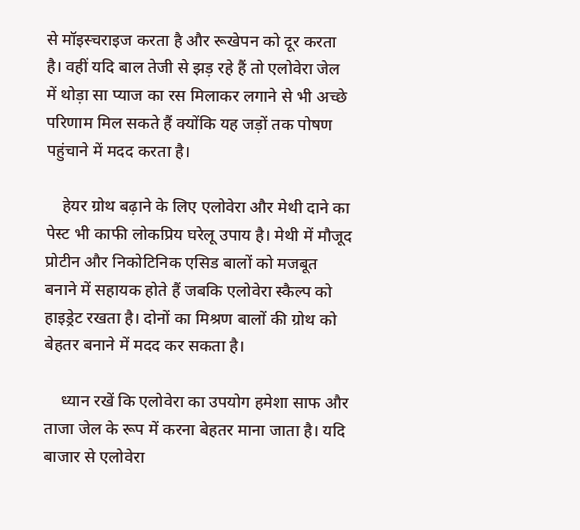से मॉइस्चराइज करता है और रूखेपन को दूर करता है। वहीं यदि बाल तेजी से झड़ रहे हैं तो एलोवेरा जेल में थोड़ा सा प्याज का रस मिलाकर लगाने से भी अच्छे परिणाम मिल सकते हैं क्योंकि यह जड़ों तक पोषण पहुंचाने में मदद करता है।

    हेयर ग्रोथ बढ़ाने के लिए एलोवेरा और मेथी दाने का पेस्ट भी काफी लोकप्रिय घरेलू उपाय है। मेथी में मौजूद प्रोटीन और निकोटिनिक एसिड बालों को मजबूत बनाने में सहायक होते हैं जबकि एलोवेरा स्कैल्प को हाइड्रेट रखता है। दोनों का मिश्रण बालों की ग्रोथ को बेहतर बनाने में मदद कर सकता है।

    ध्यान रखें कि एलोवेरा का उपयोग हमेशा साफ और ताजा जेल के रूप में करना बेहतर माना जाता है। यदि बाजार से एलोवेरा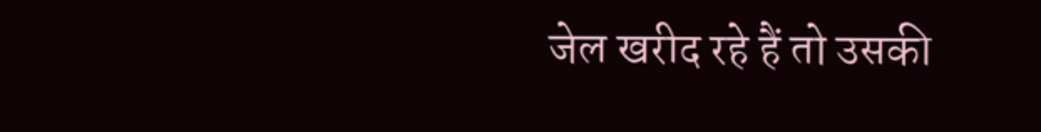जेल खरीद रहे हैं तो उसकी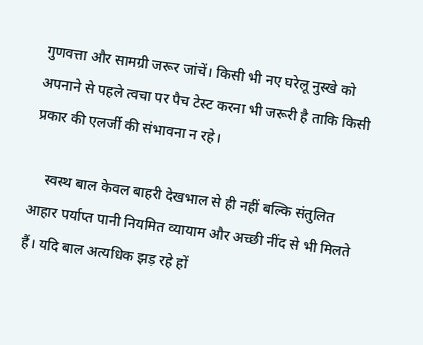गुणवत्ता और सामग्री जरूर जांचें। किसी भी नए घरेलू नुस्खे को अपनाने से पहले त्वचा पर पैच टेस्ट करना भी जरूरी है ताकि किसी प्रकार की एलर्जी की संभावना न रहे।

    स्वस्थ बाल केवल बाहरी देखभाल से ही नहीं बल्कि संतुलित आहार पर्याप्त पानी नियमित व्यायाम और अच्छी नींद से भी मिलते हैं। यदि बाल अत्यधिक झड़ रहे हों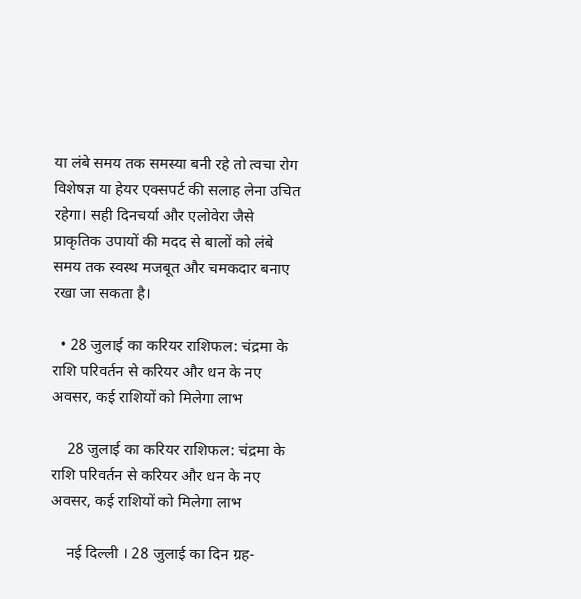या लंबे समय तक समस्या बनी रहे तो त्वचा रोग विशेषज्ञ या हेयर एक्सपर्ट की सलाह लेना उचित रहेगा। सही दिनचर्या और एलोवेरा जैसे प्राकृतिक उपायों की मदद से बालों को लंबे समय तक स्वस्थ मजबूत और चमकदार बनाए रखा जा सकता है।

  • 28 जुलाई का करियर राशिफल: चंद्रमा के राशि परिवर्तन से करियर और धन के नए अवसर, कई राशियों को मिलेगा लाभ

    28 जुलाई का करियर राशिफल: चंद्रमा के राशि परिवर्तन से करियर और धन के नए अवसर, कई राशियों को मिलेगा लाभ

    नई दिल्ली । 28 जुलाई का दिन ग्रह-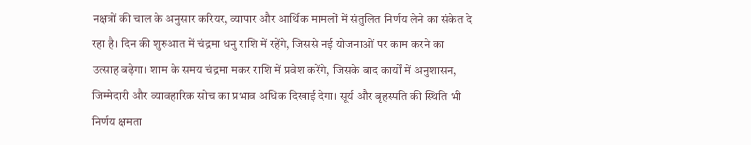नक्षत्रों की चाल के अनुसार करियर, व्यापार और आर्थिक मामलों में संतुलित निर्णय लेने का संकेत दे रहा है। दिन की शुरुआत में चंद्रमा धनु राशि में रहेंगे, जिससे नई योजनाओं पर काम करने का उत्साह बढ़ेगा। शाम के समय चंद्रमा मकर राशि में प्रवेश करेंगे, जिसके बाद कार्यों में अनुशासन, जिम्मेदारी और व्यावहारिक सोच का प्रभाव अधिक दिखाई देगा। सूर्य और बृहस्पति की स्थिति भी निर्णय क्षमता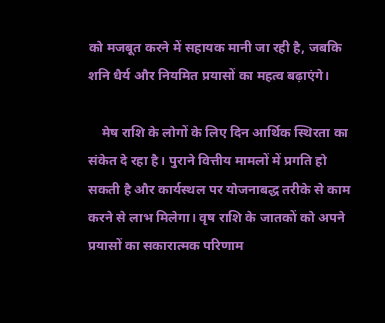को मजबूत करने में सहायक मानी जा रही है, जबकि शनि धैर्य और नियमित प्रयासों का महत्व बढ़ाएंगे।

    मेष राशि के लोगों के लिए दिन आर्थिक स्थिरता का संकेत दे रहा है। पुराने वित्तीय मामलों में प्रगति हो सकती है और कार्यस्थल पर योजनाबद्ध तरीके से काम करने से लाभ मिलेगा। वृष राशि के जातकों को अपने प्रयासों का सकारात्मक परिणाम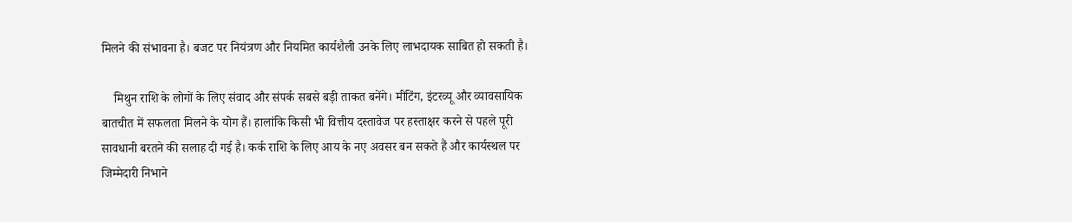मिलने की संभावना है। बजट पर नियंत्रण और नियमित कार्यशैली उनके लिए लाभदायक साबित हो सकती है।

    मिथुन राशि के लोगों के लिए संवाद और संपर्क सबसे बड़ी ताकत बनेंगे। मीटिंग, इंटरव्यू और व्यावसायिक बातचीत में सफलता मिलने के योग हैं। हालांकि किसी भी वित्तीय दस्तावेज पर हस्ताक्षर करने से पहले पूरी सावधानी बरतने की सलाह दी गई है। कर्क राशि के लिए आय के नए अवसर बन सकते हैं और कार्यस्थल पर जिम्मेदारी निभाने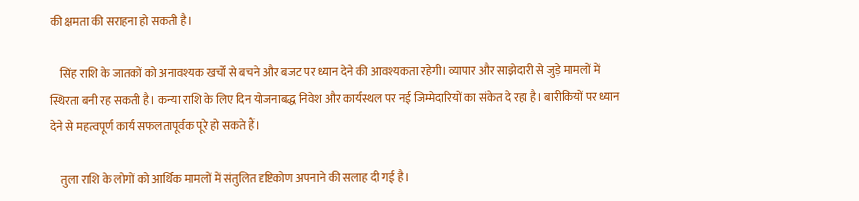की क्षमता की सराहना हो सकती है।

    सिंह राशि के जातकों को अनावश्यक खर्चों से बचने और बजट पर ध्यान देने की आवश्यकता रहेगी। व्यापार और साझेदारी से जुड़े मामलों में स्थिरता बनी रह सकती है। कन्या राशि के लिए दिन योजनाबद्ध निवेश और कार्यस्थल पर नई जिम्मेदारियों का संकेत दे रहा है। बारीकियों पर ध्यान देने से महत्वपूर्ण कार्य सफलतापूर्वक पूरे हो सकते हैं।

    तुला राशि के लोगों को आर्थिक मामलों में संतुलित दृष्टिकोण अपनाने की सलाह दी गई है।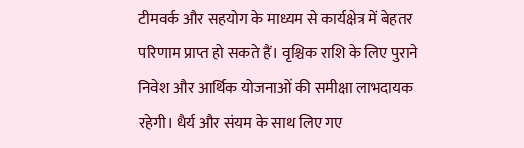टीमवर्क और सहयोग के माध्यम से कार्यक्षेत्र में बेहतर परिणाम प्राप्त हो सकते हैं। वृश्चिक राशि के लिए पुराने निवेश और आर्थिक योजनाओं की समीक्षा लाभदायक रहेगी। धैर्य और संयम के साथ लिए गए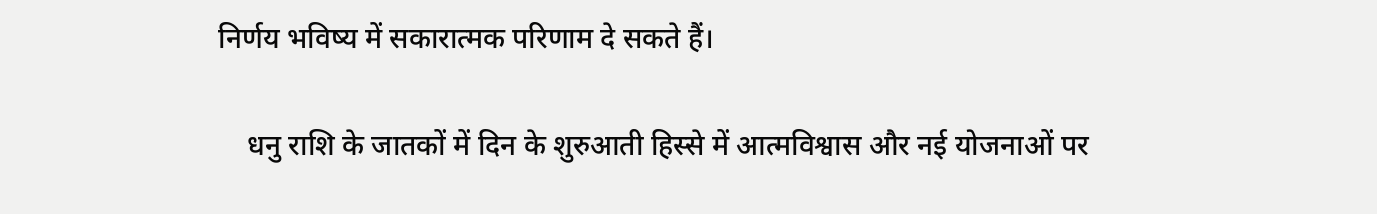निर्णय भविष्य में सकारात्मक परिणाम दे सकते हैं।

    धनु राशि के जातकों में दिन के शुरुआती हिस्से में आत्मविश्वास और नई योजनाओं पर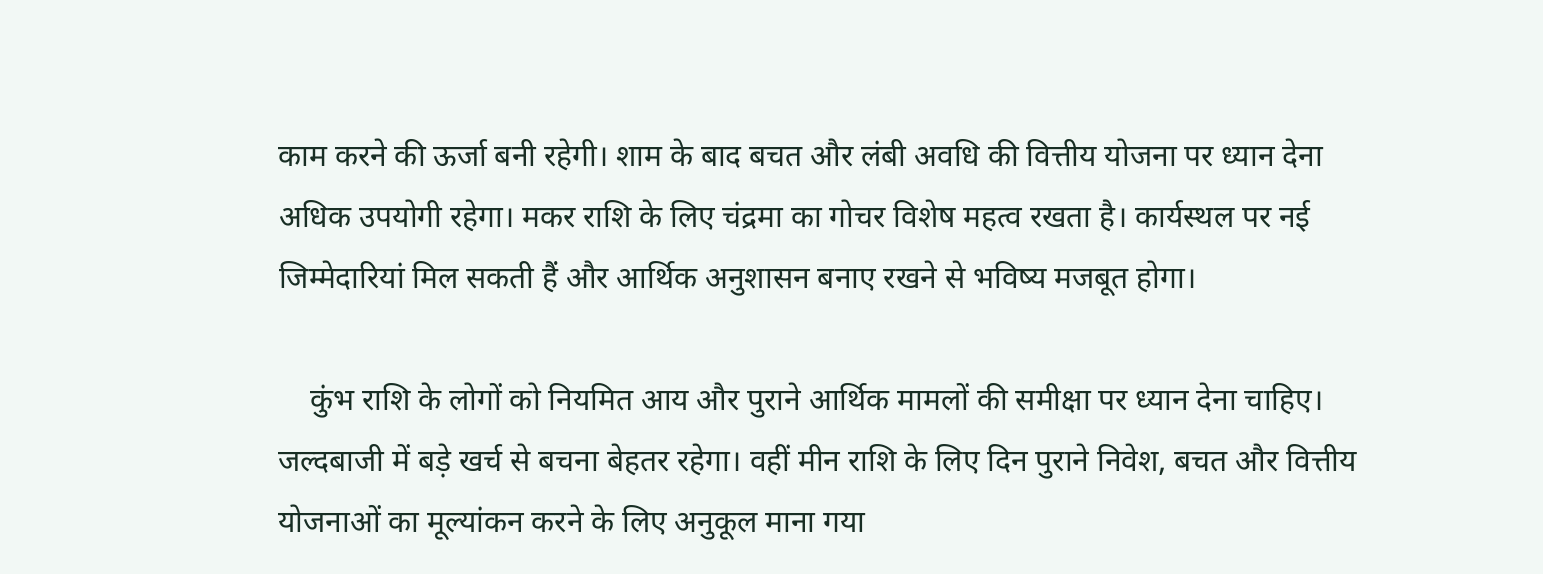काम करने की ऊर्जा बनी रहेगी। शाम के बाद बचत और लंबी अवधि की वित्तीय योजना पर ध्यान देना अधिक उपयोगी रहेगा। मकर राशि के लिए चंद्रमा का गोचर विशेष महत्व रखता है। कार्यस्थल पर नई जिम्मेदारियां मिल सकती हैं और आर्थिक अनुशासन बनाए रखने से भविष्य मजबूत होगा।

    कुंभ राशि के लोगों को नियमित आय और पुराने आर्थिक मामलों की समीक्षा पर ध्यान देना चाहिए। जल्दबाजी में बड़े खर्च से बचना बेहतर रहेगा। वहीं मीन राशि के लिए दिन पुराने निवेश, बचत और वित्तीय योजनाओं का मूल्यांकन करने के लिए अनुकूल माना गया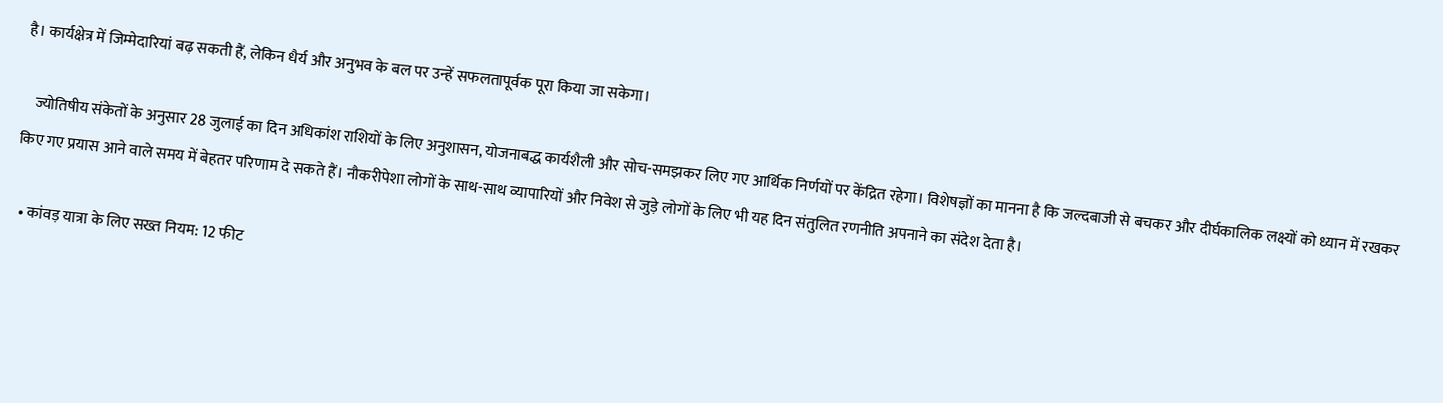है। कार्यक्षेत्र में जिम्मेदारियां बढ़ सकती हैं, लेकिन धैर्य और अनुभव के बल पर उन्हें सफलतापूर्वक पूरा किया जा सकेगा।

    ज्योतिषीय संकेतों के अनुसार 28 जुलाई का दिन अधिकांश राशियों के लिए अनुशासन, योजनाबद्ध कार्यशैली और सोच-समझकर लिए गए आर्थिक निर्णयों पर केंद्रित रहेगा। विशेषज्ञों का मानना है कि जल्दबाजी से बचकर और दीर्घकालिक लक्ष्यों को ध्यान में रखकर किए गए प्रयास आने वाले समय में बेहतर परिणाम दे सकते हैं। नौकरीपेशा लोगों के साथ-साथ व्यापारियों और निवेश से जुड़े लोगों के लिए भी यह दिन संतुलित रणनीति अपनाने का संदेश देता है।

  • कांवड़ यात्रा के लिए सख्त नियम: 12 फीट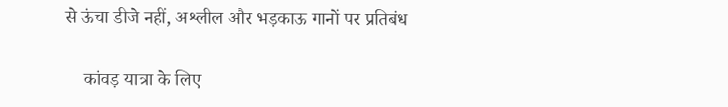से ऊंचा डीजे नहीं, अश्लील और भड़काऊ गानों पर प्रतिबंध

    कांवड़ यात्रा के लिए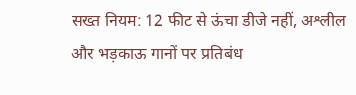सख्त नियम: 12 फीट से ऊंचा डीजे नहीं, अश्लील और भड़काऊ गानों पर प्रतिबंध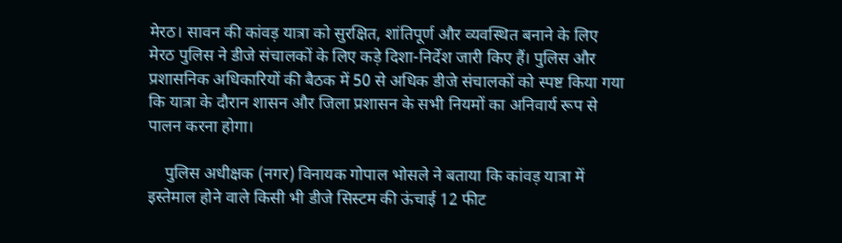मेरठ। सावन की कांवड़ यात्रा को सुरक्षित, शांतिपूर्ण और व्यवस्थित बनाने के लिए मेरठ पुलिस ने डीजे संचालकों के लिए कड़े दिशा-निर्देश जारी किए हैं। पुलिस और प्रशासनिक अधिकारियों की बैठक में 50 से अधिक डीजे संचालकों को स्पष्ट किया गया कि यात्रा के दौरान शासन और जिला प्रशासन के सभी नियमों का अनिवार्य रूप से पालन करना होगा।

    पुलिस अधीक्षक (नगर) विनायक गोपाल भोसले ने बताया कि कांवड़ यात्रा में इस्तेमाल होने वाले किसी भी डीजे सिस्टम की ऊंचाई 12 फीट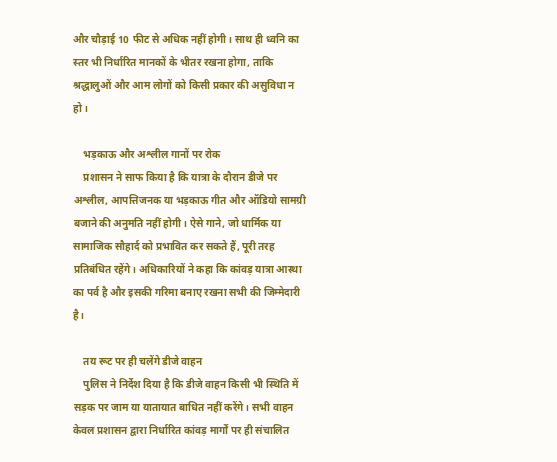और चौड़ाई 10 फीट से अधिक नहीं होगी। साथ ही ध्वनि का स्तर भी निर्धारित मानकों के भीतर रखना होगा, ताकि श्रद्धालुओं और आम लोगों को किसी प्रकार की असुविधा न हो।

    भड़काऊ और अश्लील गानों पर रोक
    प्रशासन ने साफ किया है कि यात्रा के दौरान डीजे पर अश्लील, आपत्तिजनक या भड़काऊ गीत और ऑडियो सामग्री बजाने की अनुमति नहीं होगी। ऐसे गाने, जो धार्मिक या सामाजिक सौहार्द को प्रभावित कर सकते हैं, पूरी तरह प्रतिबंधित रहेंगे। अधिकारियों ने कहा कि कांवड़ यात्रा आस्था का पर्व है और इसकी गरिमा बनाए रखना सभी की जिम्मेदारी है।

    तय रूट पर ही चलेंगे डीजे वाहन
    पुलिस ने निर्देश दिया है कि डीजे वाहन किसी भी स्थिति में सड़क पर जाम या यातायात बाधित नहीं करेंगे। सभी वाहन केवल प्रशासन द्वारा निर्धारित कांवड़ मार्गों पर ही संचालित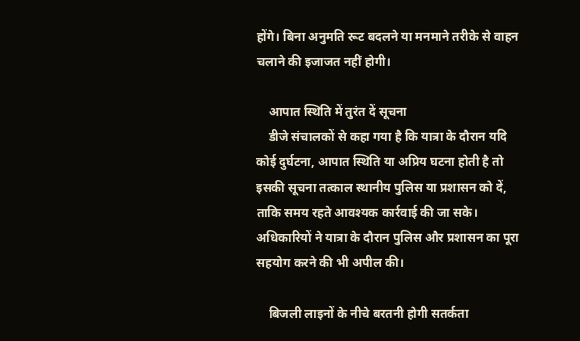होंगे। बिना अनुमति रूट बदलने या मनमाने तरीके से वाहन चलाने की इजाजत नहीं होगी।

    आपात स्थिति में तुरंत दें सूचना
    डीजे संचालकों से कहा गया है कि यात्रा के दौरान यदि कोई दुर्घटना, आपात स्थिति या अप्रिय घटना होती है तो इसकी सूचना तत्काल स्थानीय पुलिस या प्रशासन को दें, ताकि समय रहते आवश्यक कार्रवाई की जा सके। अधिकारियों ने यात्रा के दौरान पुलिस और प्रशासन का पूरा सहयोग करने की भी अपील की।

    बिजली लाइनों के नीचे बरतनी होगी सतर्कता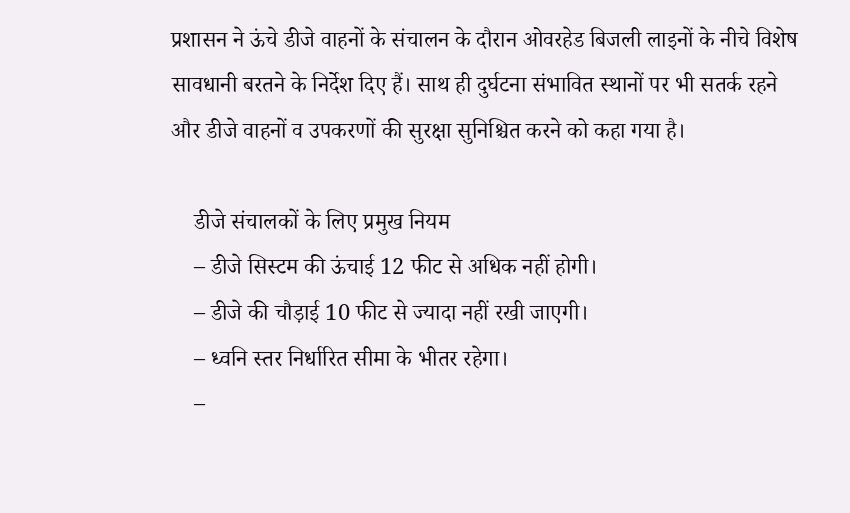प्रशासन ने ऊंचे डीजे वाहनों के संचालन के दौरान ओवरहेड बिजली लाइनों के नीचे विशेष सावधानी बरतने के निर्देश दिए हैं। साथ ही दुर्घटना संभावित स्थानों पर भी सतर्क रहने और डीजे वाहनों व उपकरणों की सुरक्षा सुनिश्चित करने को कहा गया है।

    डीजे संचालकों के लिए प्रमुख नियम
    – डीजे सिस्टम की ऊंचाई 12 फीट से अधिक नहीं होगी।
    – डीजे की चौड़ाई 10 फीट से ज्यादा नहीं रखी जाएगी।
    – ध्वनि स्तर निर्धारित सीमा के भीतर रहेगा।
    –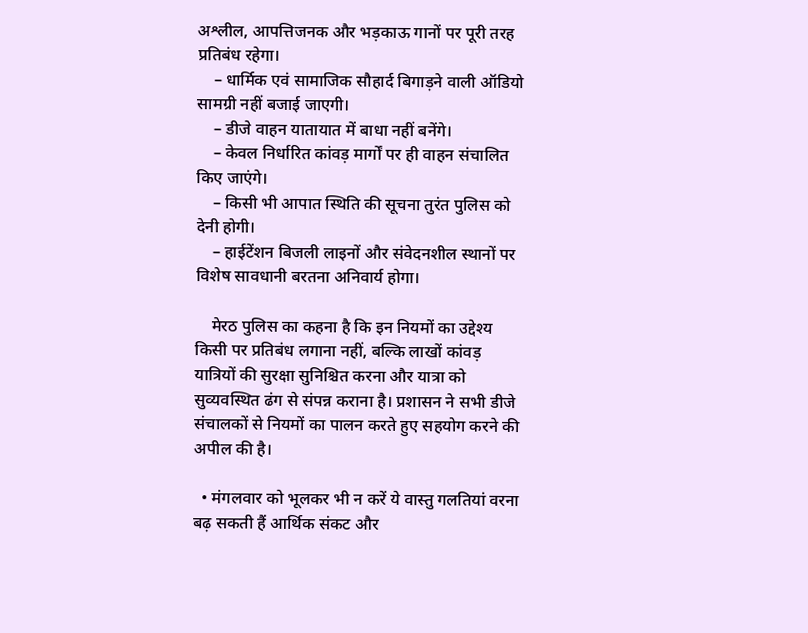अश्लील, आपत्तिजनक और भड़काऊ गानों पर पूरी तरह प्रतिबंध रहेगा।
    – धार्मिक एवं सामाजिक सौहार्द बिगाड़ने वाली ऑडियो सामग्री नहीं बजाई जाएगी।
    – डीजे वाहन यातायात में बाधा नहीं बनेंगे।
    – केवल निर्धारित कांवड़ मार्गों पर ही वाहन संचालित किए जाएंगे।
    – किसी भी आपात स्थिति की सूचना तुरंत पुलिस को देनी होगी।
    – हाईटेंशन बिजली लाइनों और संवेदनशील स्थानों पर विशेष सावधानी बरतना अनिवार्य होगा।

    मेरठ पुलिस का कहना है कि इन नियमों का उद्देश्य किसी पर प्रतिबंध लगाना नहीं, बल्कि लाखों कांवड़ यात्रियों की सुरक्षा सुनिश्चित करना और यात्रा को सुव्यवस्थित ढंग से संपन्न कराना है। प्रशासन ने सभी डीजे संचालकों से नियमों का पालन करते हुए सहयोग करने की अपील की है।

  • मंगलवार को भूलकर भी न करें ये वास्तु गलतियां वरना बढ़ सकती हैं आर्थिक संकट और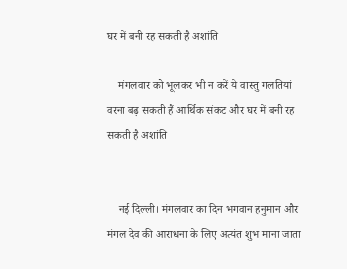घर में बनी रह सकती है अशांति

    मंगलवार को भूलकर भी न करें ये वास्तु गलतियां वरना बढ़ सकती हैं आर्थिक संकट और घर में बनी रह सकती है अशांति


    नई दिल्ली। मंगलवार का दिन भगवान हनुमान और मंगल देव की आराधना के लिए अत्यंत शुभ माना जाता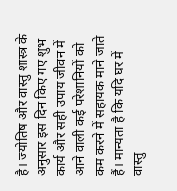है। ज्योतिष और वास्तु शास्त्र के अनुसार इस दिन किए गए शुभ कार्य और सही उपाय जीवन में आने वाली कई परेशानियों को कम करने में सहायक माने जाते हैं। मान्यता है कि यदि घर में वास्तु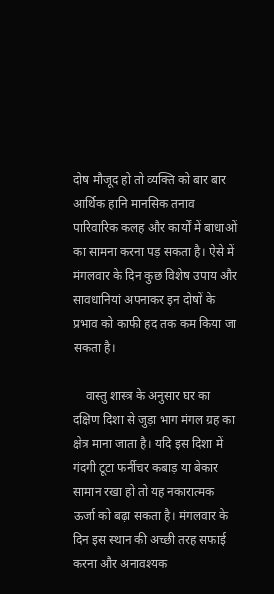दोष मौजूद हो तो व्यक्ति को बार बार आर्थिक हानि मानसिक तनाव पारिवारिक कलह और कार्यों में बाधाओं का सामना करना पड़ सकता है। ऐसे में मंगलवार के दिन कुछ विशेष उपाय और सावधानियां अपनाकर इन दोषों के प्रभाव को काफी हद तक कम किया जा सकता है।

    वास्तु शास्त्र के अनुसार घर का दक्षिण दिशा से जुड़ा भाग मंगल ग्रह का क्षेत्र माना जाता है। यदि इस दिशा में गंदगी टूटा फर्नीचर कबाड़ या बेकार सामान रखा हो तो यह नकारात्मक ऊर्जा को बढ़ा सकता है। मंगलवार के दिन इस स्थान की अच्छी तरह सफाई करना और अनावश्यक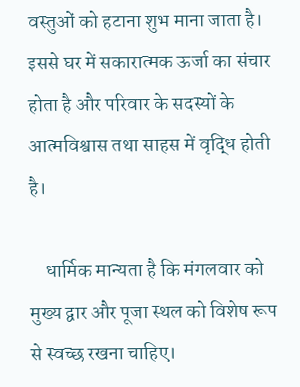वस्तुओं को हटाना शुभ माना जाता है। इससे घर में सकारात्मक ऊर्जा का संचार होता है और परिवार के सदस्यों के आत्मविश्वास तथा साहस में वृद्धि होती है।

    धार्मिक मान्यता है कि मंगलवार को मुख्य द्वार और पूजा स्थल को विशेष रूप से स्वच्छ रखना चाहिए।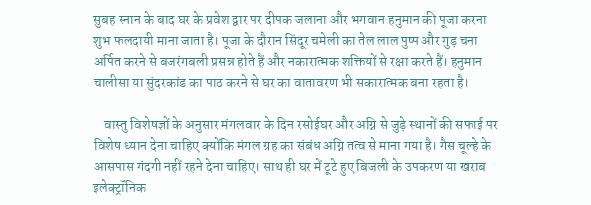सुबह स्नान के बाद घर के प्रवेश द्वार पर दीपक जलाना और भगवान हनुमान की पूजा करना शुभ फलदायी माना जाता है। पूजा के दौरान सिंदूर चमेली का तेल लाल पुष्प और गुड़ चना अर्पित करने से बजरंगबली प्रसन्न होते हैं और नकारात्मक शक्तियों से रक्षा करते हैं। हनुमान चालीसा या सुंदरकांड का पाठ करने से घर का वातावरण भी सकारात्मक बना रहता है।

    वास्तु विशेषज्ञों के अनुसार मंगलवार के दिन रसोईघर और अग्नि से जुड़े स्थानों की सफाई पर विशेष ध्यान देना चाहिए क्योंकि मंगल ग्रह का संबंध अग्नि तत्व से माना गया है। गैस चूल्हे के आसपास गंदगी नहीं रहने देना चाहिए। साथ ही घर में टूटे हुए बिजली के उपकरण या खराब इलेक्ट्रॉनिक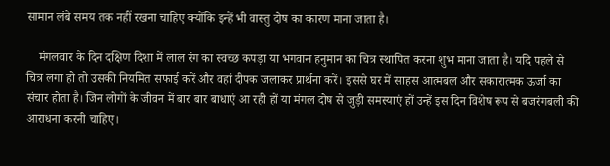सामान लंबे समय तक नहीं रखना चाहिए क्योंकि इन्हें भी वास्तु दोष का कारण माना जाता है।

    मंगलवार के दिन दक्षिण दिशा में लाल रंग का स्वच्छ कपड़ा या भगवान हनुमान का चित्र स्थापित करना शुभ माना जाता है। यदि पहले से चित्र लगा हो तो उसकी नियमित सफाई करें और वहां दीपक जलाकर प्रार्थना करें। इससे घर में साहस आत्मबल और सकारात्मक ऊर्जा का संचार होता है। जिन लोगों के जीवन में बार बार बाधाएं आ रही हों या मंगल दोष से जुड़ी समस्याएं हों उन्हें इस दिन विशेष रूप से बजरंगबली की आराधना करनी चाहिए।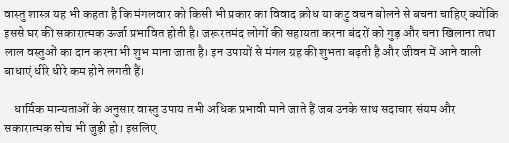वास्तु शास्त्र यह भी कहता है कि मंगलवार को किसी भी प्रकार का विवाद क्रोध या कटु वचन बोलने से बचना चाहिए क्योंकि इससे घर की सकारात्मक ऊर्जा प्रभावित होती है। जरूरतमंद लोगों की सहायता करना बंदरों को गुड़ और चना खिलाना तथा लाल वस्तुओं का दान करना भी शुभ माना जाता है। इन उपायों से मंगल ग्रह की शुभता बढ़ती है और जीवन में आने वाली बाधाएं धीरे धीरे कम होने लगती हैं।

    धार्मिक मान्यताओं के अनुसार वास्तु उपाय तभी अधिक प्रभावी माने जाते हैं जब उनके साथ सदाचार संयम और सकारात्मक सोच भी जुड़ी हो। इसलिए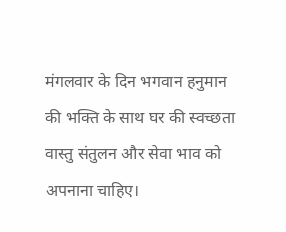मंगलवार के दिन भगवान हनुमान की भक्ति के साथ घर की स्वच्छता वास्तु संतुलन और सेवा भाव को अपनाना चाहिए।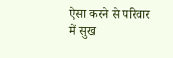ऐसा करने से परिवार में सुख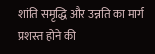शांति समृद्धि और उन्नति का मार्ग प्रशस्त होने की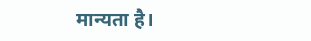मान्यता है।